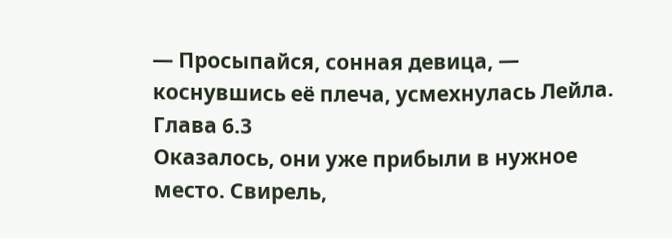— Просыпайся, сонная девица, — коснувшись её плеча, усмехнулась Лейла.
Глава 6.3
Оказалось, они уже прибыли в нужное место. Свирель,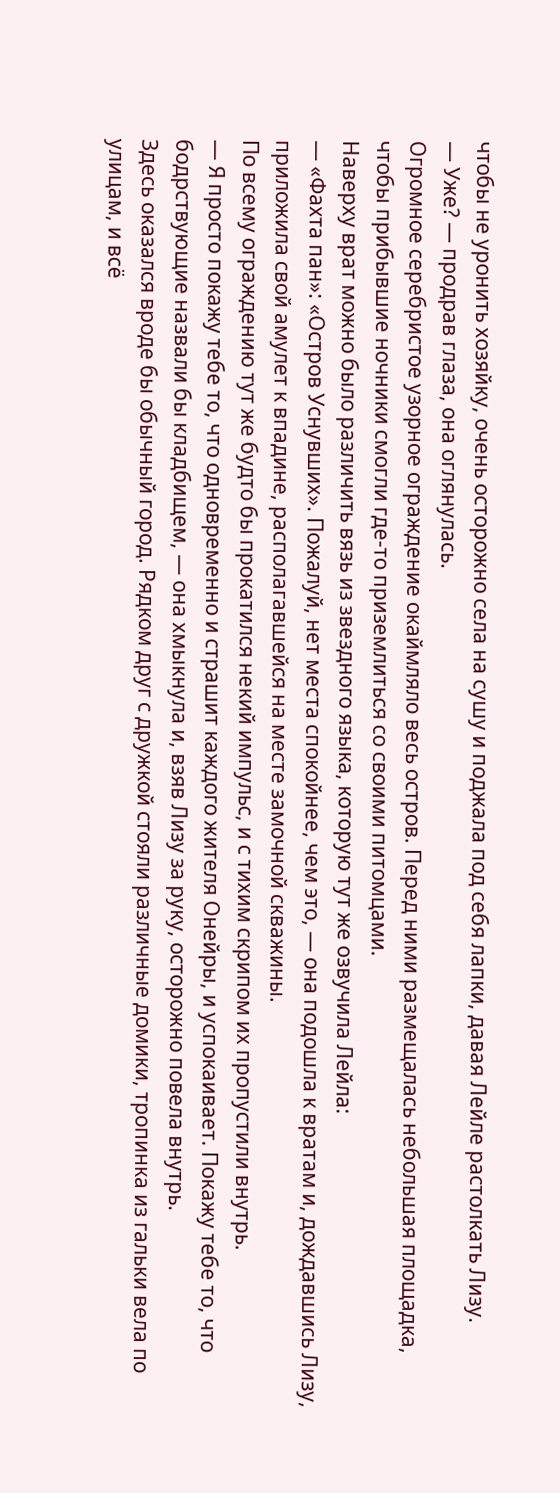чтобы не уронить хозяйку, очень осторожно села на сушу и поджала под себя лапки, давая Лейле растолкать Лизу.
— Уже? — продрав глаза, она оглянулась.
Огромное серебристое узорное ограждение окаймляло весь остров. Перед ними размещалась небольшая площадка, чтобы прибывшие ночники смогли где-то приземлиться со своими питомцами.
Наверху врат можно было различить вязь из звездного языка, которую тут же озвучила Лейла:
— «Фахта пан»: «Остров Уснувших». Пожалуй, нет места спокойнее, чем это, — она подошла к вратам и, дождавшись Лизу, приложила свой амулет к впадине, располагавшейся на месте замочной скважины.
По всему ограждению тут же будто бы прокатился некий импульс, и с тихим скрипом их пропустили внутрь.
— Я просто покажу тебе то, что одновременно и страшит каждого жителя Онейры, и успокаивает. Покажу тебе то, что бодрствующие назвали бы кладбищем, — она хмыкнула и, взяв Лизу за руку, осторожно повела внутрь.
Здесь оказался вроде бы обычный город. Рядком друг с дружкой стояли различные домики, тропинка из гальки вела по улицам, и всё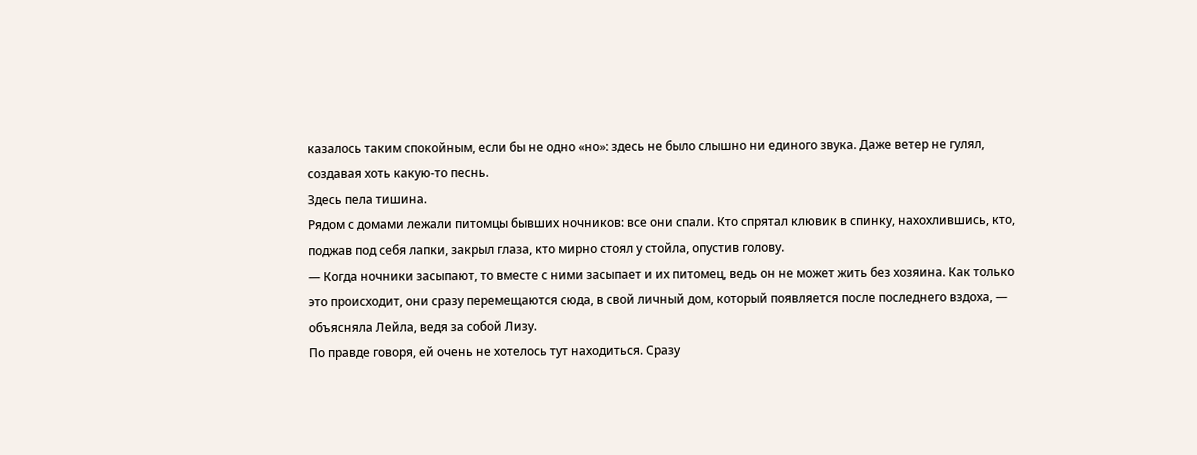казалось таким спокойным, если бы не одно «но»: здесь не было слышно ни единого звука. Даже ветер не гулял, создавая хоть какую-то песнь.
Здесь пела тишина.
Рядом с домами лежали питомцы бывших ночников: все они спали. Кто спрятал клювик в спинку, нахохлившись, кто, поджав под себя лапки, закрыл глаза, кто мирно стоял у стойла, опустив голову.
— Когда ночники засыпают, то вместе с ними засыпает и их питомец, ведь он не может жить без хозяина. Как только это происходит, они сразу перемещаются сюда, в свой личный дом, который появляется после последнего вздоха, — объясняла Лейла, ведя за собой Лизу.
По правде говоря, ей очень не хотелось тут находиться. Сразу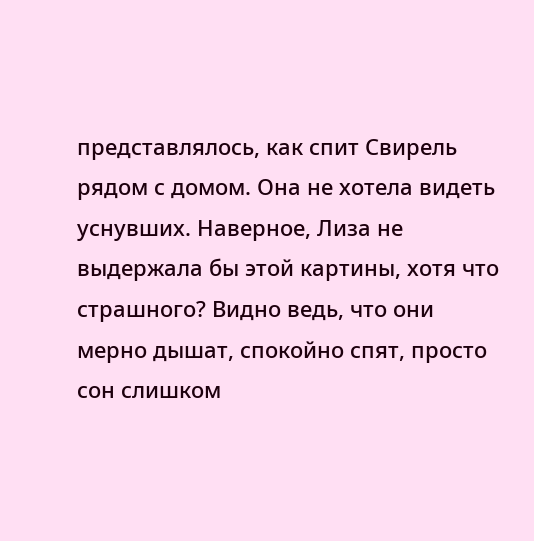представлялось, как спит Свирель рядом с домом. Она не хотела видеть уснувших. Наверное, Лиза не выдержала бы этой картины, хотя что страшного? Видно ведь, что они мерно дышат, спокойно спят, просто сон слишком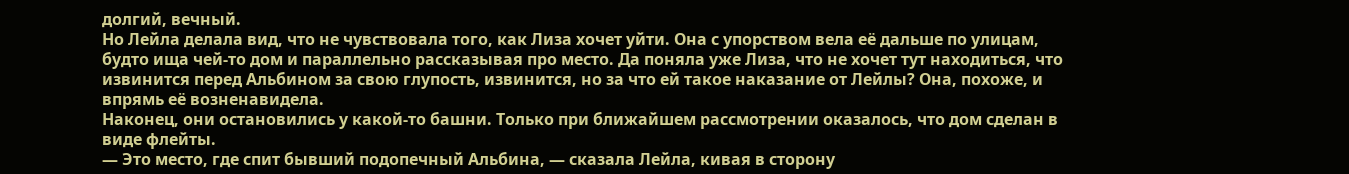долгий, вечный.
Но Лейла делала вид, что не чувствовала того, как Лиза хочет уйти. Она с упорством вела её дальше по улицам, будто ища чей-то дом и параллельно рассказывая про место. Да поняла уже Лиза, что не хочет тут находиться, что извинится перед Альбином за свою глупость, извинится, но за что ей такое наказание от Лейлы? Она, похоже, и впрямь её возненавидела.
Наконец, они остановились у какой-то башни. Только при ближайшем рассмотрении оказалось, что дом сделан в виде флейты.
— Это место, где спит бывший подопечный Альбина, — сказала Лейла, кивая в сторону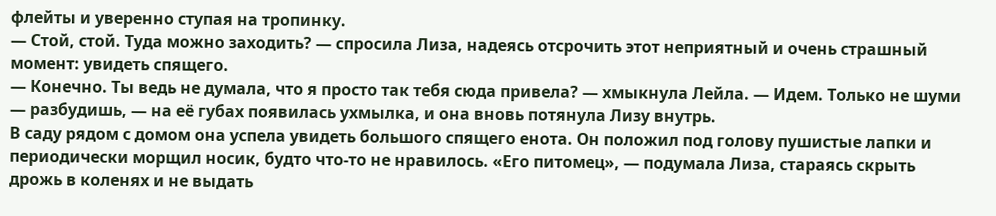флейты и уверенно ступая на тропинку.
— Стой, стой. Туда можно заходить? — спросила Лиза, надеясь отсрочить этот неприятный и очень страшный момент: увидеть спящего.
— Конечно. Ты ведь не думала, что я просто так тебя сюда привела? — хмыкнула Лейла. — Идем. Только не шуми — разбудишь, — на её губах появилась ухмылка, и она вновь потянула Лизу внутрь.
В саду рядом с домом она успела увидеть большого спящего енота. Он положил под голову пушистые лапки и периодически морщил носик, будто что-то не нравилось. «Его питомец», — подумала Лиза, стараясь скрыть дрожь в коленях и не выдать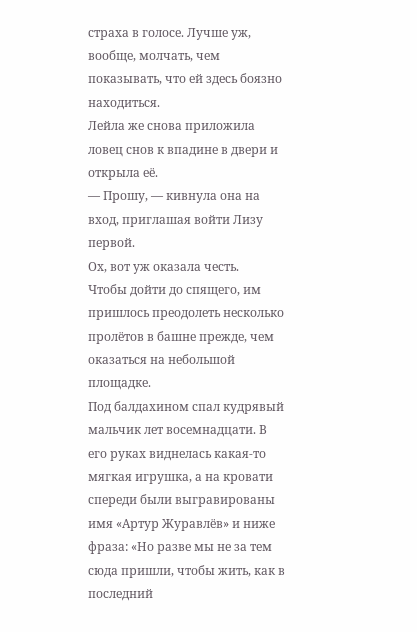страха в голосе. Лучше уж, вообще, молчать, чем показывать, что ей здесь боязно находиться.
Лейла же снова приложила ловец снов к впадине в двери и открыла её.
— Прошу, — кивнула она на вход, приглашая войти Лизу первой.
Ох, вот уж оказала честь.
Чтобы дойти до спящего, им пришлось преодолеть несколько пролётов в башне прежде, чем оказаться на небольшой площадке.
Под балдахином спал кудрявый мальчик лет восемнадцати. В его руках виднелась какая-то мягкая игрушка, а на кровати спереди были выгравированы имя «Артур Журавлёв» и ниже фраза: «Но разве мы не за тем сюда пришли, чтобы жить, как в последний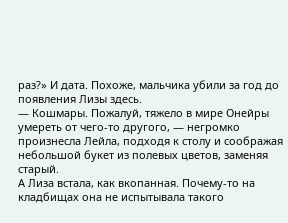раз?» И дата. Похоже, мальчика убили за год до появления Лизы здесь.
— Кошмары. Пожалуй, тяжело в мире Онейры умереть от чего-то другого, — негромко произнесла Лейла, подходя к столу и соображая небольшой букет из полевых цветов, заменяя старый.
А Лиза встала, как вкопанная. Почему-то на кладбищах она не испытывала такого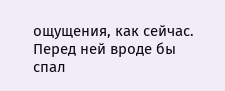ощущения, как сейчас. Перед ней вроде бы спал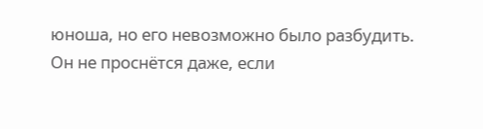юноша, но его невозможно было разбудить. Он не проснётся даже, если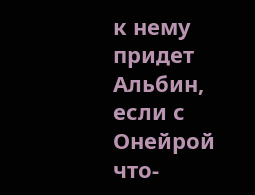к нему придет Альбин, если с Онейрой что-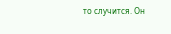то случится. Он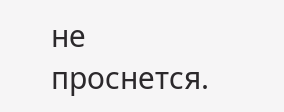не проснется.